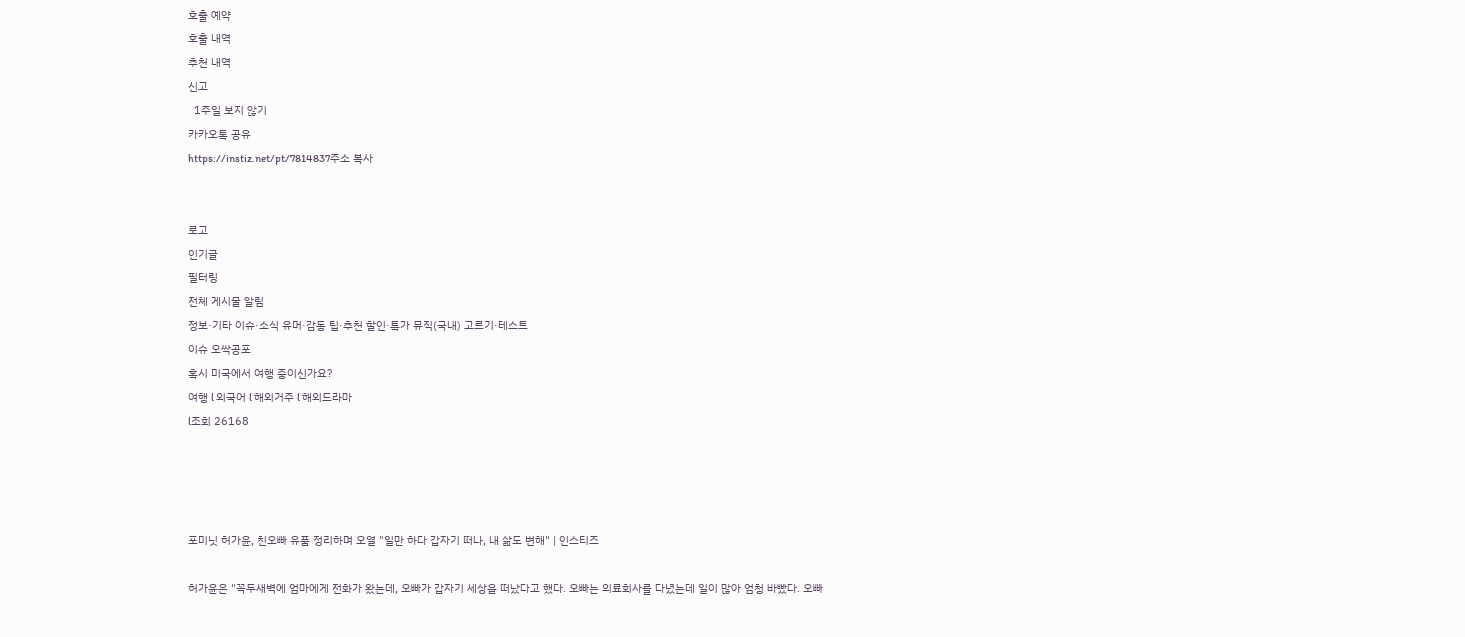호출 예약
호출 내역
추천 내역
신고
  1주일 보지 않기
카카오톡 공유
https://instiz.net/pt/7814837주소 복사


로고
인기글
필터링
전체 게시물 알림
정보·기타 이슈·소식 유머·감동 팁·추천 할인·특가 뮤직(국내) 고르기·테스트
이슈 오싹공포
혹시 미국에서 여행 중이신가요?
여행 l 외국어 l 해외거주 l 해외드라마
l조회 26168




포미닛 허가윤, 친오빠 유품 정리하며 오열 "일만 하다 갑자기 떠나, 내 삶도 변해" | 인스티즈

허가윤은 "꼭두새벽에 엄마에게 전화가 왔는데, 오빠가 갑자기 세상을 떠났다고 했다. 오빠는 의료회사를 다녔는데 일이 많아 엄청 바빴다. 오빠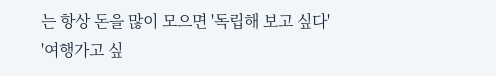는 항상 돈을 많이 모으면 '독립해 보고 싶다' '여행가고 싶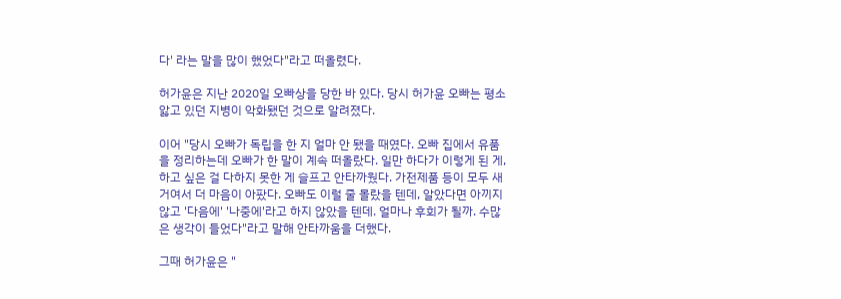다' 라는 말을 많이 했었다"라고 떠올렸다.

허가윤은 지난 2020일 오빠상을 당한 바 있다. 당시 허가윤 오빠는 평소 앓고 있던 지병이 악화됐던 것으로 알려졌다.

이어 "당시 오빠가 독립을 한 지 얼마 안 됐을 때였다. 오빠 집에서 유품을 정리하는데 오빠가 한 말이 계속 떠올랐다. 일만 하다가 이렇게 된 게, 하고 싶은 걸 다하지 못한 게 슬프고 안타까웠다. 가전제품 등이 모두 새 거여서 더 마음이 아팠다. 오빠도 이럴 줄 몰랐을 텐데, 알았다면 아끼지 않고 '다음에' '나중에'라고 하지 않았을 텐데. 얼마나 후회가 될까. 수많은 생각이 들었다"라고 말해 안타까움을 더했다.

그때 허가윤은 "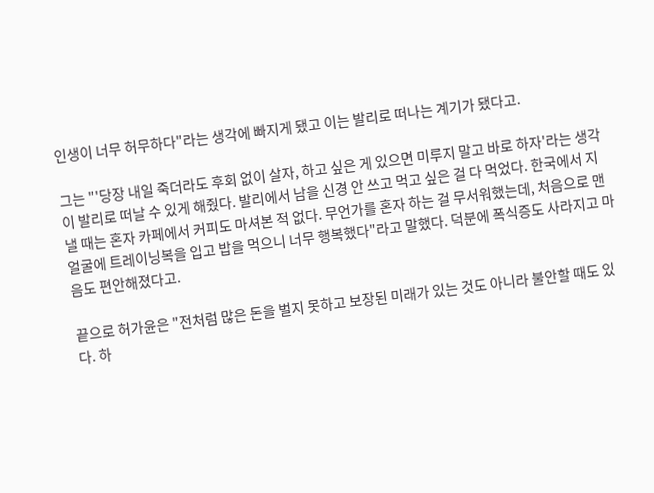인생이 너무 허무하다"라는 생각에 빠지게 됐고 이는 발리로 떠나는 계기가 됐다고.

그는 "'당장 내일 죽더라도 후회 없이 살자, 하고 싶은 게 있으면 미루지 말고 바로 하자'라는 생각이 발리로 떠날 수 있게 해줬다. 발리에서 남을 신경 안 쓰고 먹고 싶은 걸 다 먹었다. 한국에서 지낼 때는 혼자 카페에서 커피도 마셔본 적 없다. 무언가를 혼자 하는 걸 무서워했는데, 처음으로 맨 얼굴에 트레이닝복을 입고 밥을 먹으니 너무 행복했다"라고 말했다. 덕분에 폭식증도 사라지고 마음도 편안해졌다고.

끝으로 허가윤은 "전처럼 많은 돈을 벌지 못하고 보장된 미래가 있는 것도 아니라 불안할 때도 있다. 하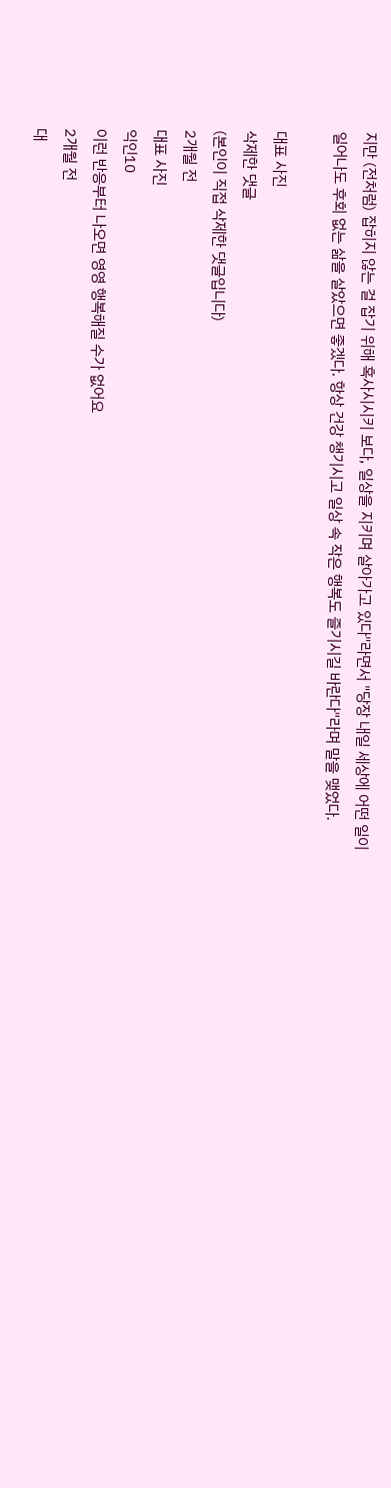지만 (전처럼) 잡히지 않는 걸 잡기 위해 혹사시시키 보다, 일상을 지키며 살아가고 있다"라면서 "당장 내일 세상에 어떤 일이 일어나도 후회 없는 삶을 살았으면 좋겠다. 항상 건강 챙기시고 일상 속 작은 행복도 즐기시길 바란다"라며 말을 맺었다.

대표 사진
삭제한 댓글
(본인이 직접 삭제한 댓글입니다)
2개월 전
대표 사진
익인10
이런 반응부터 나오면 영영 행복해질 수가 없어요
2개월 전
대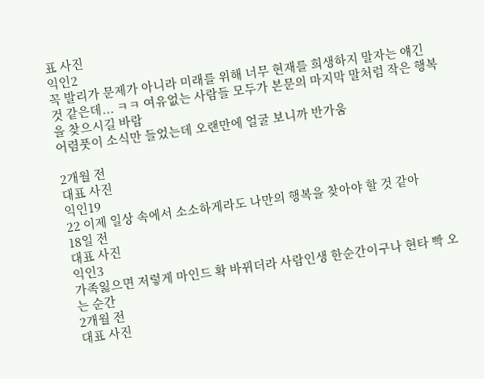표 사진
익인2
꼭 발리가 문제가 아니라 미래를 위해 너무 현재를 희생하지 말자는 얘긴 것 같은데... ㅋㅋ 여유없는 사람들 모두가 본문의 마지막 말처럼 작은 행복을 찾으시길 바람
어렴풋이 소식만 들었는데 오랜만에 얼굴 보니까 반가움

2개월 전
대표 사진
익인19
22 이제 일상 속에서 소소하게라도 나만의 행복을 찾아야 할 것 같아
18일 전
대표 사진
익인3
가족잃으면 저렇게 마인드 확 바뀌더라 사람인생 한순간이구나 현타 빡 오는 순간
2개월 전
대표 사진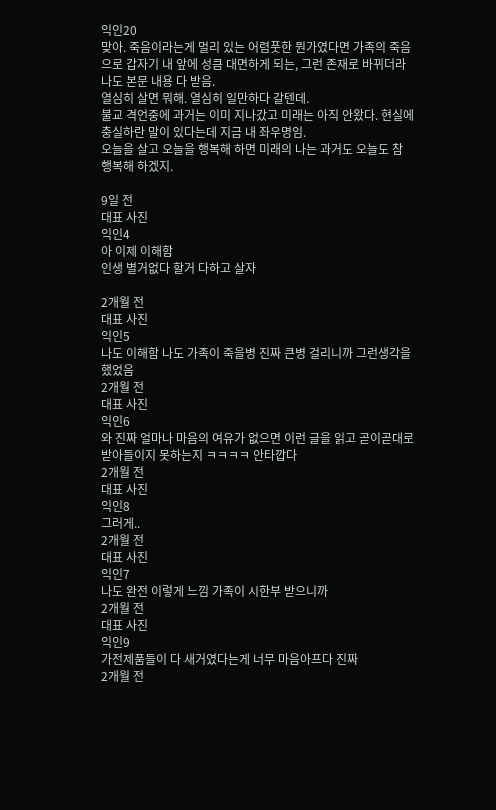익인20
맞아. 죽음이라는게 멀리 있는 어렴풋한 뭔가였다면 가족의 죽음으로 갑자기 내 앞에 성큼 대면하게 되는, 그런 존재로 바뀌더라
나도 본문 내용 다 받음.
열심히 살면 뭐해. 열심히 일만하다 갈텐데.
불교 격언중에 과거는 이미 지나갔고 미래는 아직 안왔다. 현실에 충실하란 말이 있다는데 지금 내 좌우명임.
오늘을 살고 오늘을 행복해 하면 미래의 나는 과거도 오늘도 참 행복해 하겠지.

9일 전
대표 사진
익인4
아 이제 이해함
인생 별거없다 할거 다하고 살자

2개월 전
대표 사진
익인5
나도 이해함 나도 가족이 죽을병 진짜 큰병 걸리니까 그런생각을 했었음
2개월 전
대표 사진
익인6
와 진짜 얼마나 마음의 여유가 없으면 이런 글을 읽고 곧이곧대로 받아들이지 못하는지 ㅋㅋㅋㅋ 안타깝다
2개월 전
대표 사진
익인8
그러게..
2개월 전
대표 사진
익인7
나도 완전 이렇게 느낌 가족이 시한부 받으니까
2개월 전
대표 사진
익인9
가전제품들이 다 새거였다는게 너무 마음아프다 진짜
2개월 전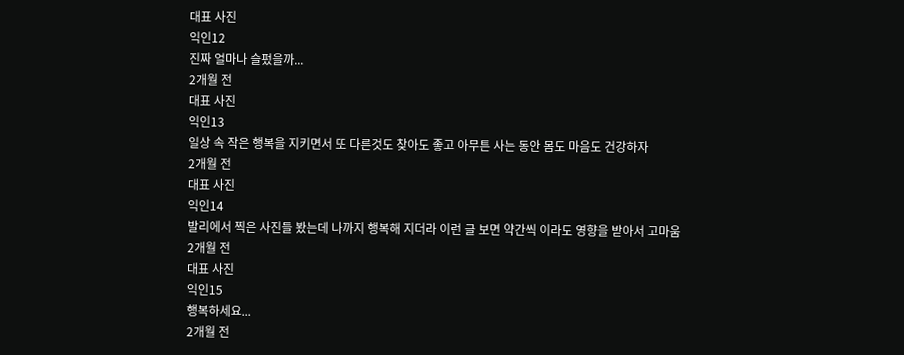대표 사진
익인12
진짜 얼마나 슬펐을까...
2개월 전
대표 사진
익인13
일상 속 작은 행복을 지키면서 또 다른것도 찾아도 좋고 아무튼 사는 동안 몸도 마음도 건강하자
2개월 전
대표 사진
익인14
발리에서 찍은 사진들 봤는데 나까지 행복해 지더라 이런 글 보면 약간씩 이라도 영향을 받아서 고마움
2개월 전
대표 사진
익인15
행복하세요...
2개월 전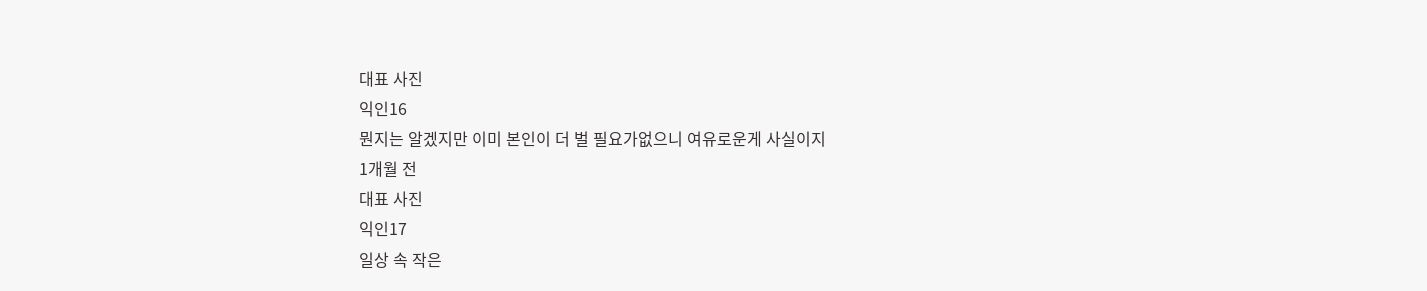대표 사진
익인16
뭔지는 알겠지만 이미 본인이 더 벌 필요가없으니 여유로운게 사실이지
1개월 전
대표 사진
익인17
일상 속 작은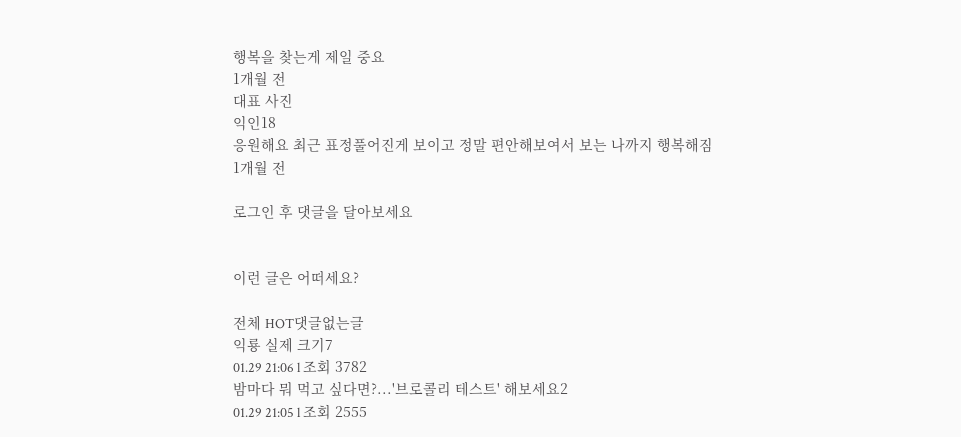행복을 찾는게 제일 중요
1개월 전
대표 사진
익인18
응원해요 최근 표정풀어진게 보이고 정말 편안해보여서 보는 나까지 행복해짐
1개월 전

로그인 후 댓글을 달아보세요


이런 글은 어떠세요?

전체 HOT댓글없는글
익룡 실제 크기7
01.29 21:06 l 조회 3782
밤마다 뭐 먹고 싶다면?...'브로콜리 테스트' 해보세요2
01.29 21:05 l 조회 2555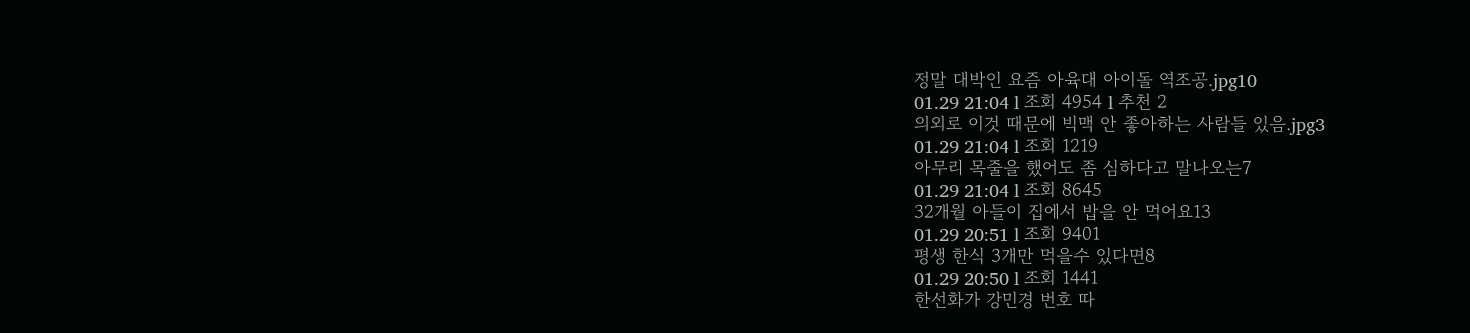정말 대박인 요즘 아육대 아이돌 역조공.jpg10
01.29 21:04 l 조회 4954 l 추천 2
의외로 이것 때문에 빅맥 안 좋아하는 사람들 있음.jpg3
01.29 21:04 l 조회 1219
아무리 목줄을 했어도 좀 심하다고 말나오는7
01.29 21:04 l 조회 8645
32개월 아들이 집에서 밥을 안 먹어요13
01.29 20:51 l 조회 9401
평생 한식 3개만 먹을수 있다면8
01.29 20:50 l 조회 1441
한선화가 강민경 번호 따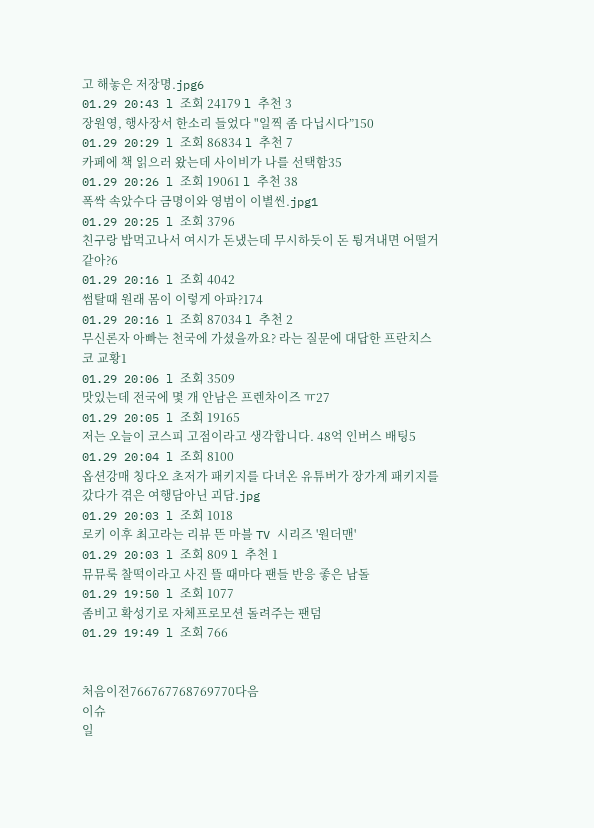고 해놓은 저장명.jpg6
01.29 20:43 l 조회 24179 l 추천 3
장원영, 행사장서 한소리 들었다 "일찍 좀 다닙시다”150
01.29 20:29 l 조회 86834 l 추천 7
카페에 책 읽으러 왔는데 사이비가 나를 선택함35
01.29 20:26 l 조회 19061 l 추천 38
폭싹 속았수다 금명이와 영범이 이별씬.jpg1
01.29 20:25 l 조회 3796
친구랑 밥먹고나서 여시가 돈냈는데 무시하듯이 돈 튕겨내면 어떨거같아?6
01.29 20:16 l 조회 4042
썸탈때 원래 몸이 이렇게 아파?174
01.29 20:16 l 조회 87034 l 추천 2
무신론자 아빠는 천국에 가셨을까요? 라는 질문에 대답한 프란치스코 교황1
01.29 20:06 l 조회 3509
맛있는데 전국에 몇 개 안남은 프렌차이즈 ㅠ27
01.29 20:05 l 조회 19165
저는 오늘이 코스피 고점이라고 생각합니다. 48억 인버스 배팅5
01.29 20:04 l 조회 8100
옵션강매 칭다오 초저가 패키지를 다녀온 유튜버가 장가계 패키지를 갔다가 겪은 여행담아닌 괴담.jpg
01.29 20:03 l 조회 1018
로키 이후 최고라는 리뷰 뜬 마블 TV 시리즈 '원더맨'
01.29 20:03 l 조회 809 l 추천 1
뮤뮤룩 찰떡이라고 사진 뜰 때마다 팬들 반응 좋은 남돌
01.29 19:50 l 조회 1077
좀비고 확성기로 자체프로모션 돌려주는 팬덤
01.29 19:49 l 조회 766


처음이전766767768769770다음
이슈
일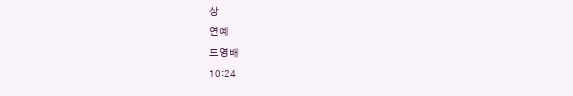상
연예
드영배
10:24